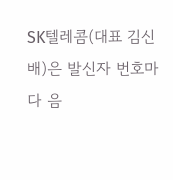SK텔레콤(대표 김신배)은 발신자 번호마다 음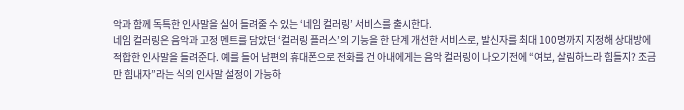악과 함께 독특한 인사말을 실어 들려줄 수 있는 ‘네임 컬러링’ 서비스를 출시한다.
네임 컬러링은 음악과 고정 멘트를 담았던 ‘컬러링 플러스’의 기능을 한 단계 개선한 서비스로, 발신자를 최대 100명까지 지정해 상대방에 적합한 인사말을 들려준다. 예를 들어 남편의 휴대폰으로 전화를 건 아내에게는 음악 컬러링이 나오기전에 “여보, 살림하느라 힘들지? 조금만 힘내자”라는 식의 인사말 설정이 가능하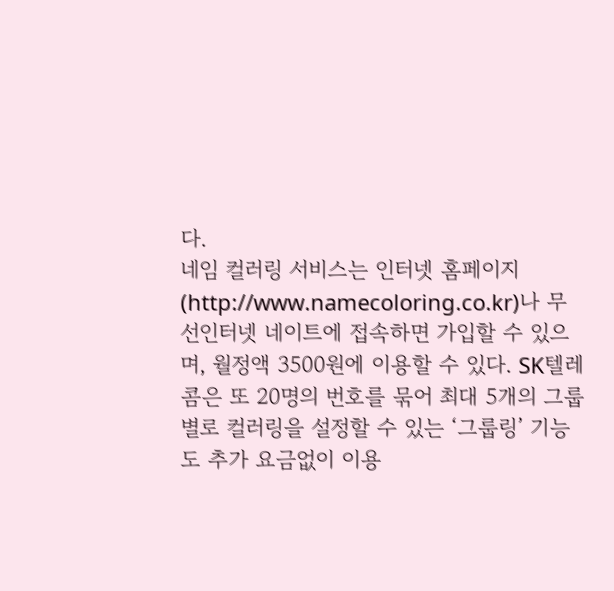다.
네임 컬러링 서비스는 인터넷 홈페이지(http://www.namecoloring.co.kr)나 무선인터넷 네이트에 접속하면 가입할 수 있으며, 월정액 3500원에 이용할 수 있다. SK텔레콤은 또 20명의 번호를 묶어 최대 5개의 그룹별로 컬러링을 설정할 수 있는 ‘그룹링’ 기능도 추가 요금없이 이용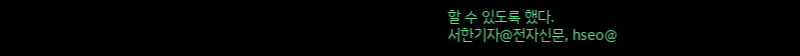할 수 있도록 했다.
서한기자@전자신문, hseo@